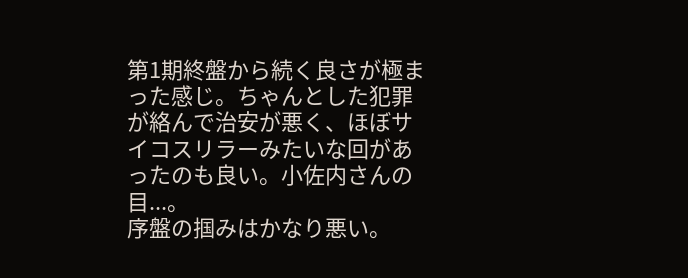第1期終盤から続く良さが極まった感じ。ちゃんとした犯罪が絡んで治安が悪く、ほぼサイコスリラーみたいな回があったのも良い。小佐内さんの目...。
序盤の掴みはかなり悪い。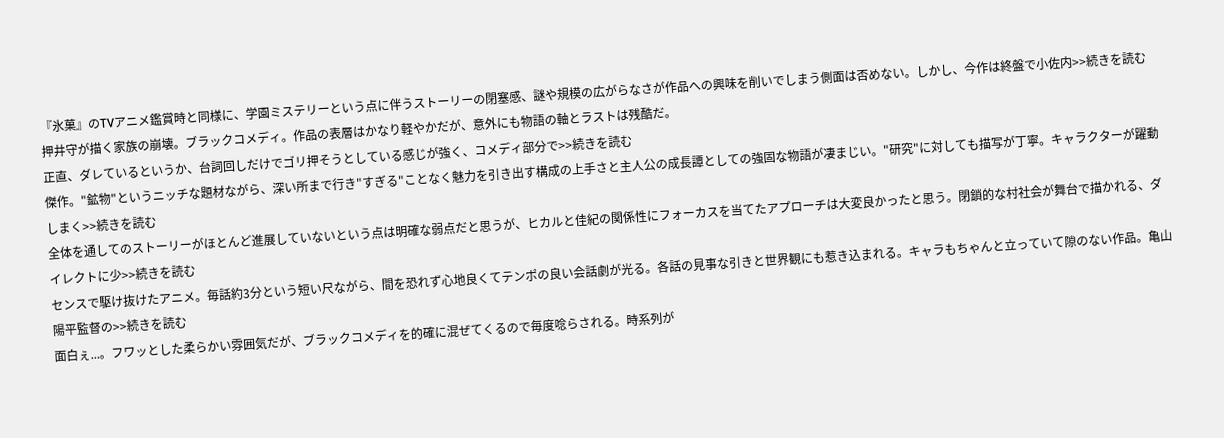『氷菓』のTVアニメ鑑賞時と同様に、学園ミステリーという点に伴うストーリーの閉塞感、謎や規模の広がらなさが作品への興味を削いでしまう側面は否めない。しかし、今作は終盤で小佐内>>続きを読む
押井守が描く家族の崩壊。ブラックコメディ。作品の表層はかなり軽やかだが、意外にも物語の軸とラストは残酷だ。
正直、ダレているというか、台詞回しだけでゴリ押そうとしている感じが強く、コメディ部分で>>続きを読む
傑作。"鉱物"というニッチな題材ながら、深い所まで行き"すぎる"ことなく魅力を引き出す構成の上手さと主人公の成長譚としての強固な物語が凄まじい。"研究"に対しても描写が丁寧。キャラクターが躍動しまく>>続きを読む
全体を通してのストーリーがほとんど進展していないという点は明確な弱点だと思うが、ヒカルと佳紀の関係性にフォーカスを当てたアプローチは大変良かったと思う。閉鎖的な村社会が舞台で描かれる、ダイレクトに少>>続きを読む
センスで駆け抜けたアニメ。毎話約3分という短い尺ながら、間を恐れず心地良くてテンポの良い会話劇が光る。各話の見事な引きと世界観にも惹き込まれる。キャラもちゃんと立っていて隙のない作品。亀山陽平監督の>>続きを読む
面白ぇ...。フワッとした柔らかい雰囲気だが、ブラックコメディを的確に混ぜてくるので毎度唸らされる。時系列が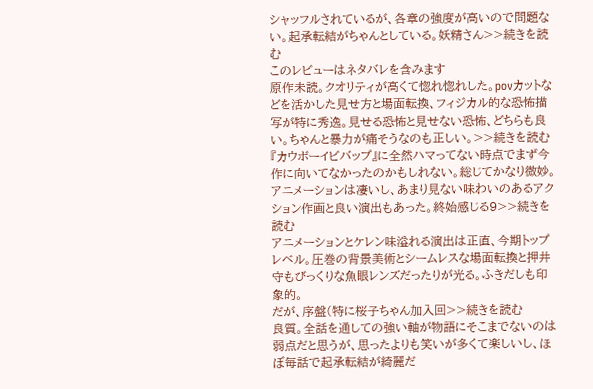シャッフルされているが、各章の強度が高いので問題ない。起承転結がちゃんとしている。妖精さん>>続きを読む
このレビューはネタバレを含みます
原作未読。クオリティが高くて惚れ惚れした。povカットなどを活かした見せ方と場面転換、フィジカル的な恐怖描写が特に秀逸。見せる恐怖と見せない恐怖、どちらも良い。ちゃんと暴力が痛そうなのも正しい。>>続きを読む
『カウボーイビバップ』に全然ハマってない時点でまず今作に向いてなかったのかもしれない。総じてかなり微妙。アニメーションは凄いし、あまり見ない味わいのあるアクション作画と良い演出もあった。終始感じる9>>続きを読む
アニメーションとケレン味溢れる演出は正直、今期トップレベル。圧巻の背景美術とシームレスな場面転換と押井守もびっくりな魚眼レンズだったりが光る。ふきだしも印象的。
だが、序盤(特に桜子ちゃん加入回>>続きを読む
良質。全話を通しての強い軸が物語にそこまでないのは弱点だと思うが、思ったよりも笑いが多くて楽しいし、ほぼ毎話で起承転結が綺麗だ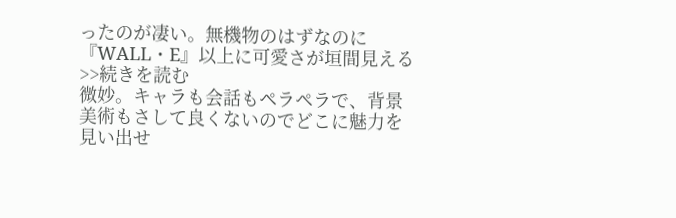ったのが凄い。無機物のはずなのに『WALL・E』以上に可愛さが垣間見える>>続きを読む
微妙。キャラも会話もペラペラで、背景美術もさして良くないのでどこに魅力を見い出せ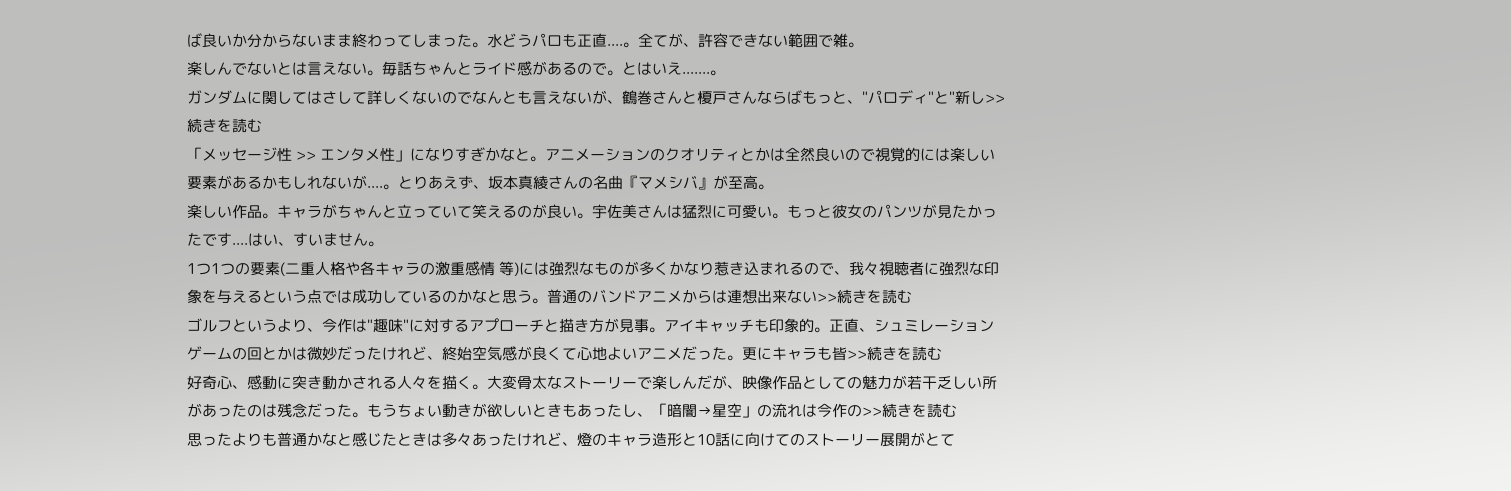ば良いか分からないまま終わってしまった。水どうパロも正直....。全てが、許容できない範囲で雑。
楽しんでないとは言えない。毎話ちゃんとライド感があるので。とはいえ.......。
ガンダムに関してはさして詳しくないのでなんとも言えないが、鶴巻さんと榎戸さんならばもっと、"パロディ"と"新し>>続きを読む
「メッセージ性 >> エンタメ性」になりすぎかなと。アニメーションのクオリティとかは全然良いので視覚的には楽しい要素があるかもしれないが....。とりあえず、坂本真綾さんの名曲『マメシバ』が至高。
楽しい作品。キャラがちゃんと立っていて笑えるのが良い。宇佐美さんは猛烈に可愛い。もっと彼女のパンツが見たかったです....はい、すいません。
1つ1つの要素(二重人格や各キャラの激重感情 等)には強烈なものが多くかなり惹き込まれるので、我々視聴者に強烈な印象を与えるという点では成功しているのかなと思う。普通のバンドアニメからは連想出来ない>>続きを読む
ゴルフというより、今作は"趣味"に対するアプローチと描き方が見事。アイキャッチも印象的。正直、シュミレーションゲームの回とかは微妙だったけれど、終始空気感が良くて心地よいアニメだった。更にキャラも皆>>続きを読む
好奇心、感動に突き動かされる人々を描く。大変骨太なストーリーで楽しんだが、映像作品としての魅力が若干乏しい所があったのは残念だった。もうちょい動きが欲しいときもあったし、「暗闇→星空」の流れは今作の>>続きを読む
思ったよりも普通かなと感じたときは多々あったけれど、燈のキャラ造形と10話に向けてのストーリー展開がとて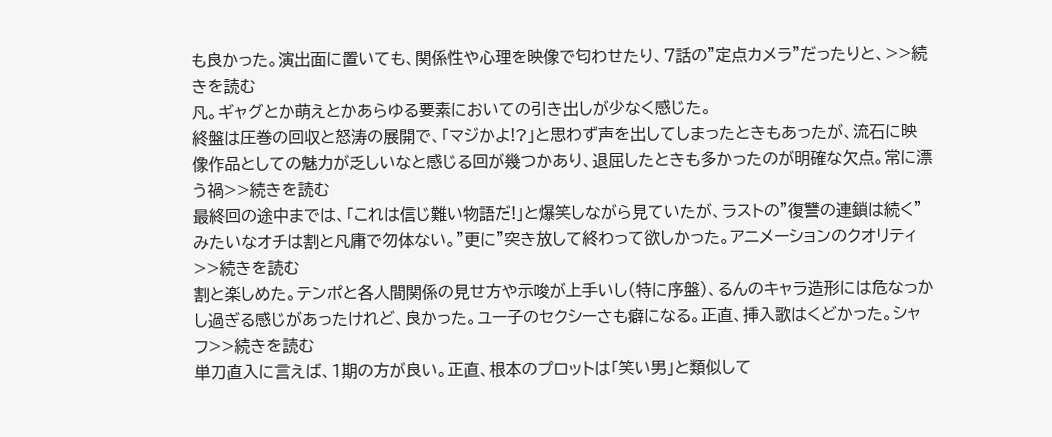も良かった。演出面に置いても、関係性や心理を映像で匂わせたり、7話の"定点カメラ"だったりと、>>続きを読む
凡。ギャグとか萌えとかあらゆる要素においての引き出しが少なく感じた。
終盤は圧巻の回収と怒涛の展開で、「マジかよ!?」と思わず声を出してしまったときもあったが、流石に映像作品としての魅力が乏しいなと感じる回が幾つかあり、退屈したときも多かったのが明確な欠点。常に漂う禍>>続きを読む
最終回の途中までは、「これは信じ難い物語だ!」と爆笑しながら見ていたが、ラストの"復讐の連鎖は続く"みたいなオチは割と凡庸で勿体ない。"更に"突き放して終わって欲しかった。アニメーションのクオリティ>>続きを読む
割と楽しめた。テンポと各人間関係の見せ方や示唆が上手いし(特に序盤)、るんのキャラ造形には危なっかし過ぎる感じがあったけれど、良かった。ユー子のセクシーさも癖になる。正直、挿入歌はくどかった。シャフ>>続きを読む
単刀直入に言えば、1期の方が良い。正直、根本のプロットは「笑い男」と類似して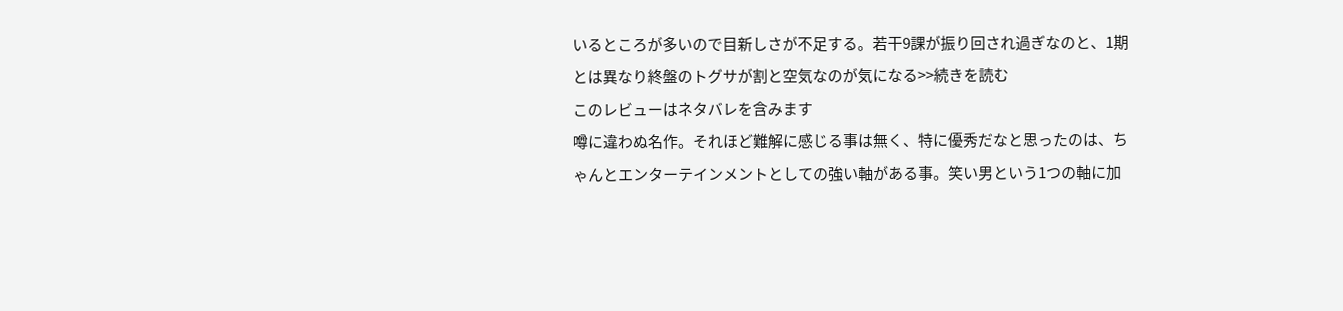いるところが多いので目新しさが不足する。若干9課が振り回され過ぎなのと、1期とは異なり終盤のトグサが割と空気なのが気になる>>続きを読む
このレビューはネタバレを含みます
噂に違わぬ名作。それほど難解に感じる事は無く、特に優秀だなと思ったのは、ちゃんとエンターテインメントとしての強い軸がある事。笑い男という1つの軸に加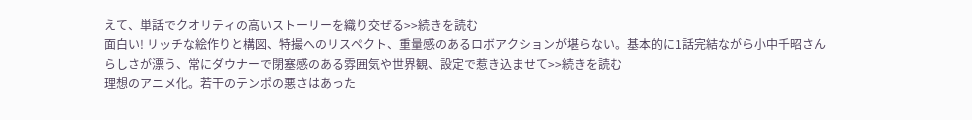えて、単話でクオリティの高いストーリーを織り交ぜる>>続きを読む
面白い! リッチな絵作りと構図、特撮へのリスペクト、重量感のあるロボアクションが堪らない。基本的に1話完結ながら小中千昭さんらしさが漂う、常にダウナーで閉塞感のある雰囲気や世界観、設定で惹き込ませて>>続きを読む
理想のアニメ化。若干のテンポの悪さはあった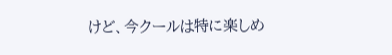けど、今クールは特に楽しめ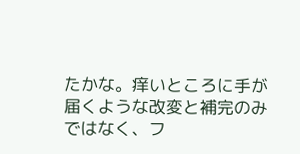たかな。痒いところに手が届くような改変と補完のみではなく、フ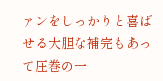ァンをしっかりと喜ばせる大胆な補完もあって圧巻の一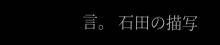言。 石田の描写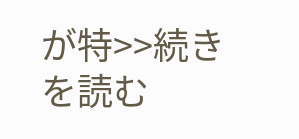が特>>続きを読む